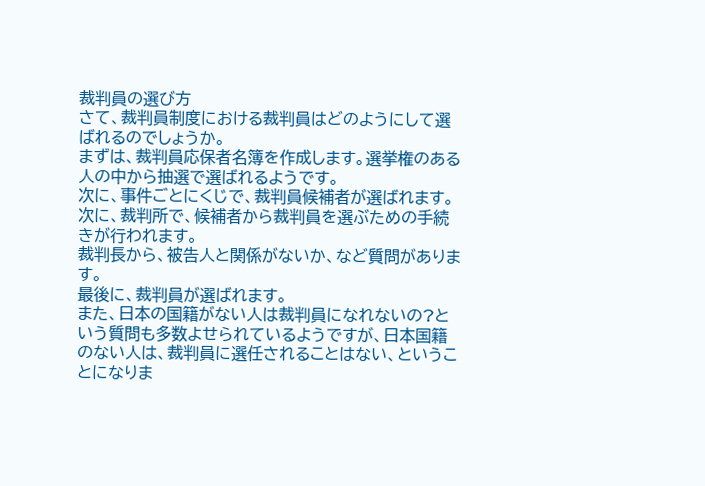裁判員の選び方
さて、裁判員制度における裁判員はどのようにして選ばれるのでしょうか。
まずは、裁判員応保者名簿を作成します。選挙権のある人の中から抽選で選ばれるようです。
次に、事件ごとにくじで、裁判員候補者が選ばれます。
次に、裁判所で、候補者から裁判員を選ぶための手続きが行われます。
裁判長から、被告人と関係がないか、など質問があります。
最後に、裁判員が選ばれます。
また、日本の国籍がない人は裁判員になれないの?という質問も多数よせられているようですが、日本国籍のない人は、裁判員に選任されることはない、ということになりま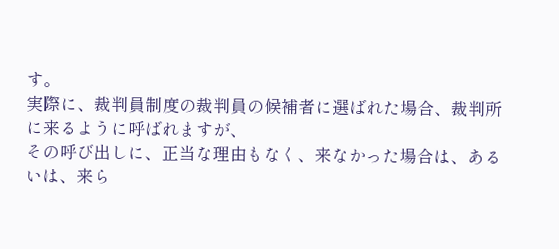す。
実際に、裁判員制度の裁判員の候補者に選ばれた場合、裁判所に来るように呼ばれますが、
その呼び出しに、正当な理由もなく、来なかった場合は、あるいは、来ら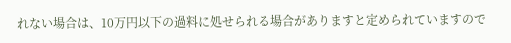れない場合は、10万円以下の過料に処せられる場合がありますと定められていますので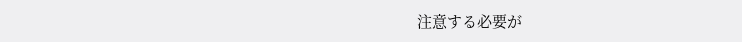注意する必要が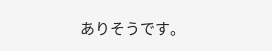ありそうです。